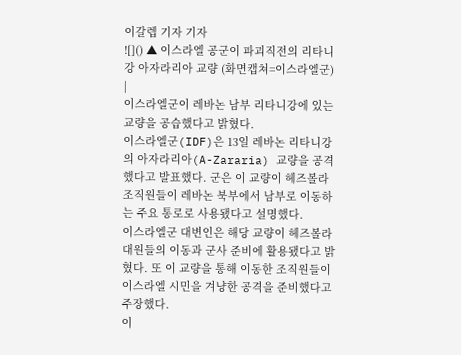이갈렙 기자 기자
![]() ▲ 이스라엘 공군이 파괴직전의 리타니강 아자라리아 교량 (화면캡쳐=이스라엘군) |
이스라엘군이 레바논 남부 리타니강에 있는 교량을 공습했다고 밝혔다.
이스라엘군(IDF)은 13일 레바논 리타니강의 아자라리아(A-Zararia) 교량을 공격했다고 발표했다. 군은 이 교량이 헤즈볼라 조직원들이 레바논 북부에서 남부로 이동하는 주요 통로로 사용됐다고 설명했다.
이스라엘군 대변인은 해당 교량이 헤즈볼라 대원들의 이동과 군사 준비에 활용됐다고 밝혔다. 또 이 교량을 통해 이동한 조직원들이 이스라엘 시민을 겨냥한 공격을 준비했다고 주장했다.
이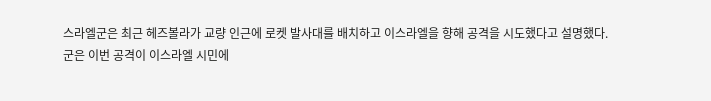스라엘군은 최근 헤즈볼라가 교량 인근에 로켓 발사대를 배치하고 이스라엘을 향해 공격을 시도했다고 설명했다.
군은 이번 공격이 이스라엘 시민에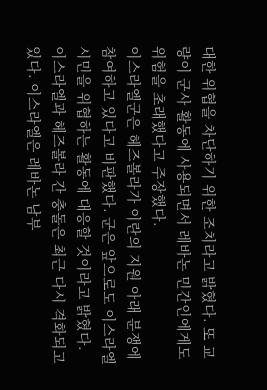대한 위협을 차단하기 위한 조치라고 밝혔다. 또 교량이 군사 활동에 사용되면서 레바논 민간인에게도 위험을 초래했다고 주장했다.
이스라엘군은 헤즈볼라가 이란의 지원 아래 분쟁에 참여하고 있다고 비판했다. 군은 앞으로도 이스라엘 시민을 위협하는 활동에 대응할 것이라고 밝혔다.
이스라엘과 헤즈볼라 간 충돌은 최근 다시 격화되고 있다. 이스라엘은 레바논 남부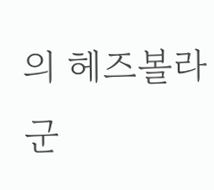의 헤즈볼라 군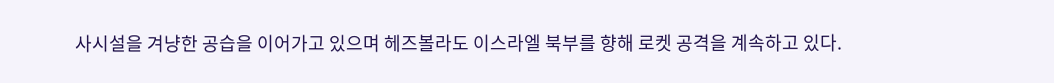사시설을 겨냥한 공습을 이어가고 있으며 헤즈볼라도 이스라엘 북부를 향해 로켓 공격을 계속하고 있다.